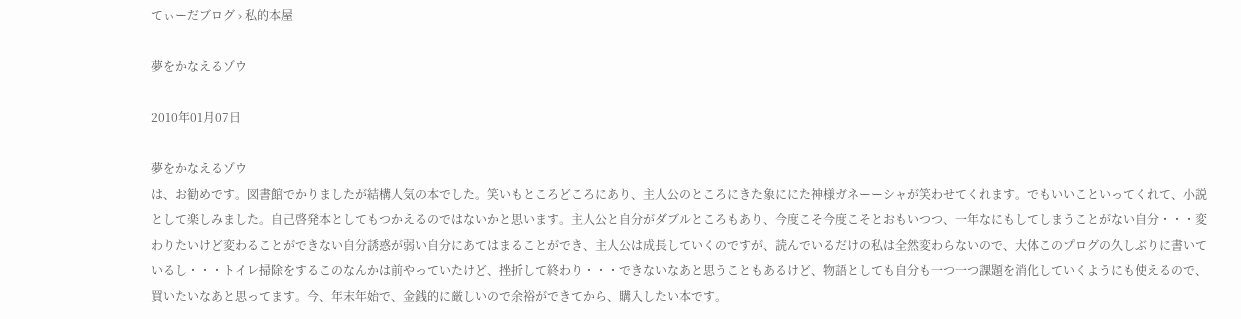てぃーだブログ › 私的本屋

夢をかなえるゾウ

2010年01月07日

夢をかなえるゾウ
は、お勧めです。図書館でかりましたが結構人気の本でした。笑いもところどころにあり、主人公のところにきた象ににた神様ガネーーシャが笑わせてくれます。でもいいこといってくれて、小説として楽しみました。自己啓発本としてもつかえるのではないかと思います。主人公と自分がダブルところもあり、今度こそ今度こそとおもいつつ、一年なにもしてしまうことがない自分・・・変わりたいけど変わることができない自分誘惑が弱い自分にあてはまることができ、主人公は成長していくのですが、読んでいるだけの私は全然変わらないので、大体このプログの久しぶりに書いているし・・・トイレ掃除をするこのなんかは前やっていたけど、挫折して終わり・・・できないなあと思うこともあるけど、物語としても自分も一つ一つ課題を消化していくようにも使えるので、買いたいなあと思ってます。今、年末年始で、金銭的に厳しいので余裕ができてから、購入したい本です。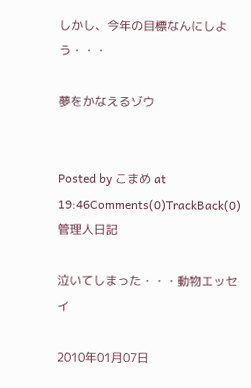しかし、今年の目標なんにしよう・・・

夢をかなえるゾウ


Posted by こまめ at 19:46Comments(0)TrackBack(0)管理人日記

泣いてしまった・・・動物エッセイ

2010年01月07日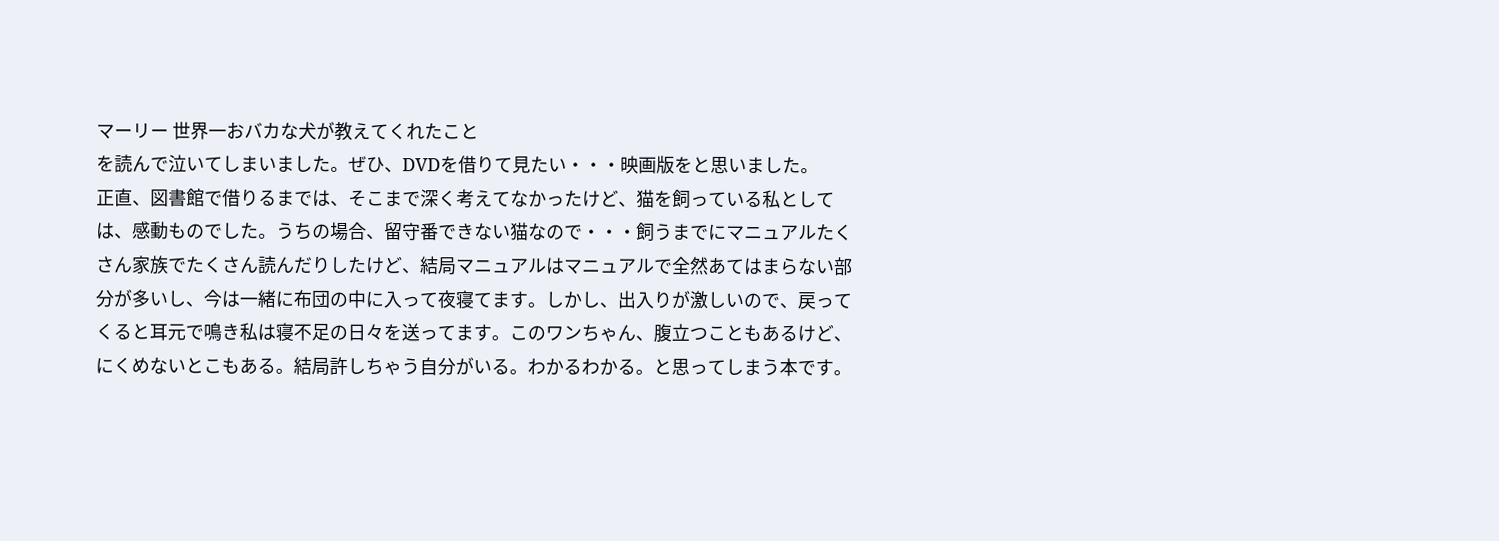マーリー 世界一おバカな犬が教えてくれたこと
を読んで泣いてしまいました。ぜひ、DVDを借りて見たい・・・映画版をと思いました。
正直、図書館で借りるまでは、そこまで深く考えてなかったけど、猫を飼っている私としては、感動ものでした。うちの場合、留守番できない猫なので・・・飼うまでにマニュアルたくさん家族でたくさん読んだりしたけど、結局マニュアルはマニュアルで全然あてはまらない部分が多いし、今は一緒に布団の中に入って夜寝てます。しかし、出入りが激しいので、戻ってくると耳元で鳴き私は寝不足の日々を送ってます。このワンちゃん、腹立つこともあるけど、にくめないとこもある。結局許しちゃう自分がいる。わかるわかる。と思ってしまう本です。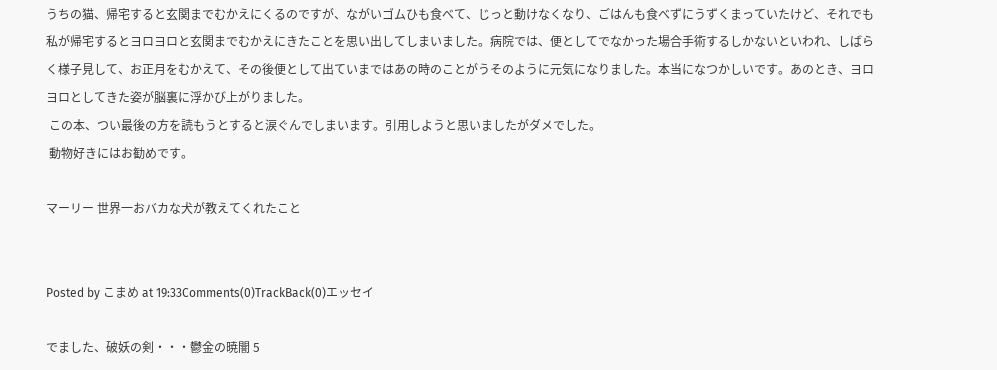うちの猫、帰宅すると玄関までむかえにくるのですが、ながいゴムひも食べて、じっと動けなくなり、ごはんも食べずにうずくまっていたけど、それでも私が帰宅するとヨロヨロと玄関までむかえにきたことを思い出してしまいました。病院では、便としてでなかった場合手術するしかないといわれ、しばらく様子見して、お正月をむかえて、その後便として出ていまではあの時のことがうそのように元気になりました。本当になつかしいです。あのとき、ヨロヨロとしてきた姿が脳裏に浮かび上がりました。
 この本、つい最後の方を読もうとすると涙ぐんでしまいます。引用しようと思いましたがダメでした。
 動物好きにはお勧めです。

マーリー 世界一おバカな犬が教えてくれたこと


Posted by こまめ at 19:33Comments(0)TrackBack(0)エッセイ

でました、破妖の剣・・・鬱金の暁闇 5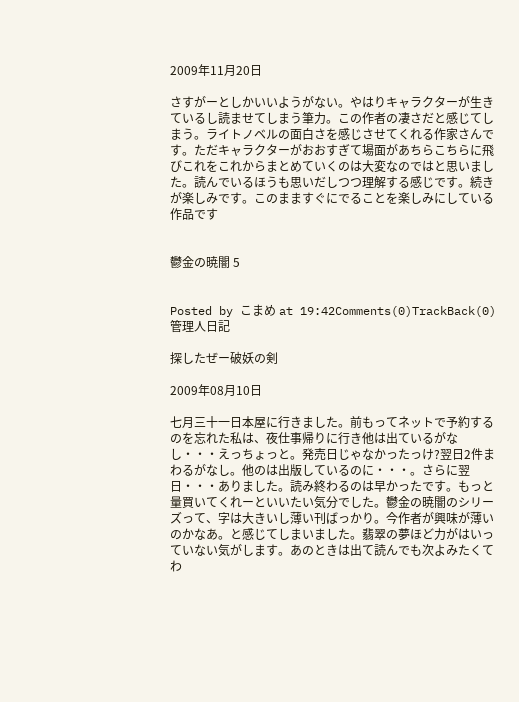2009年11月20日

さすがーとしかいいようがない。やはりキャラクターが生きているし読ませてしまう筆力。この作者の凄さだと感じてしまう。ライトノベルの面白さを感じさせてくれる作家さんです。ただキャラクターがおおすぎて場面があちらこちらに飛びこれをこれからまとめていくのは大変なのではと思いました。読んでいるほうも思いだしつつ理解する感じです。続きが楽しみです。このまますぐにでることを楽しみにしている作品です


鬱金の暁闇 5


Posted by こまめ at 19:42Comments(0)TrackBack(0)管理人日記

探したぜー破妖の剣

2009年08月10日

七月三十一日本屋に行きました。前もってネットで予約するのを忘れた私は、夜仕事帰りに行き他は出ているがなし・・・えっちょっと。発売日じゃなかったっけ?翌日2件まわるがなし。他のは出版しているのに・・・。さらに翌日・・・ありました。読み終わるのは早かったです。もっと量買いてくれーといいたい気分でした。鬱金の暁闇のシリーズって、字は大きいし薄い刊ばっかり。今作者が興味が薄いのかなあ。と感じてしまいました。翡翠の夢ほど力がはいっていない気がします。あのときは出て読んでも次よみたくてわ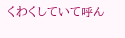くわくしていて呼ん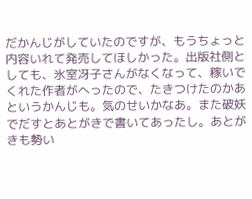だかんじがしていたのですが、もうちょっと内容いれて発売してほしかった。出版社側としても、氷室冴子さんがなくなって、稼いでくれた作者がへったので、たきつけたのかあというかんじも。気のせいかなあ。また破妖でだすとあとがきで書いてあったし。あとがきも勢い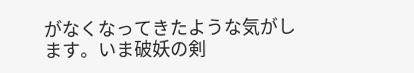がなくなってきたような気がします。いま破妖の剣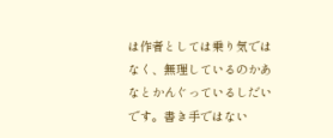は作者としては乗り気ではなく、無理しているのかあなとかんぐっているしだいです。書き手ではない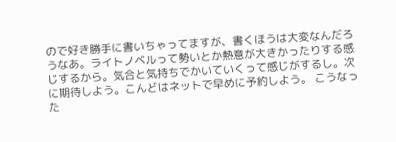ので好き勝手に書いちゃってますが、書くほうは大変なんだろうなあ。ライトノベルって勢いとか熱意が大きかったりする感じするから。気合と気持ちでかいていくって感じがするし。次に期待しよう。こんどはネットで早めに予約しよう。 こうなった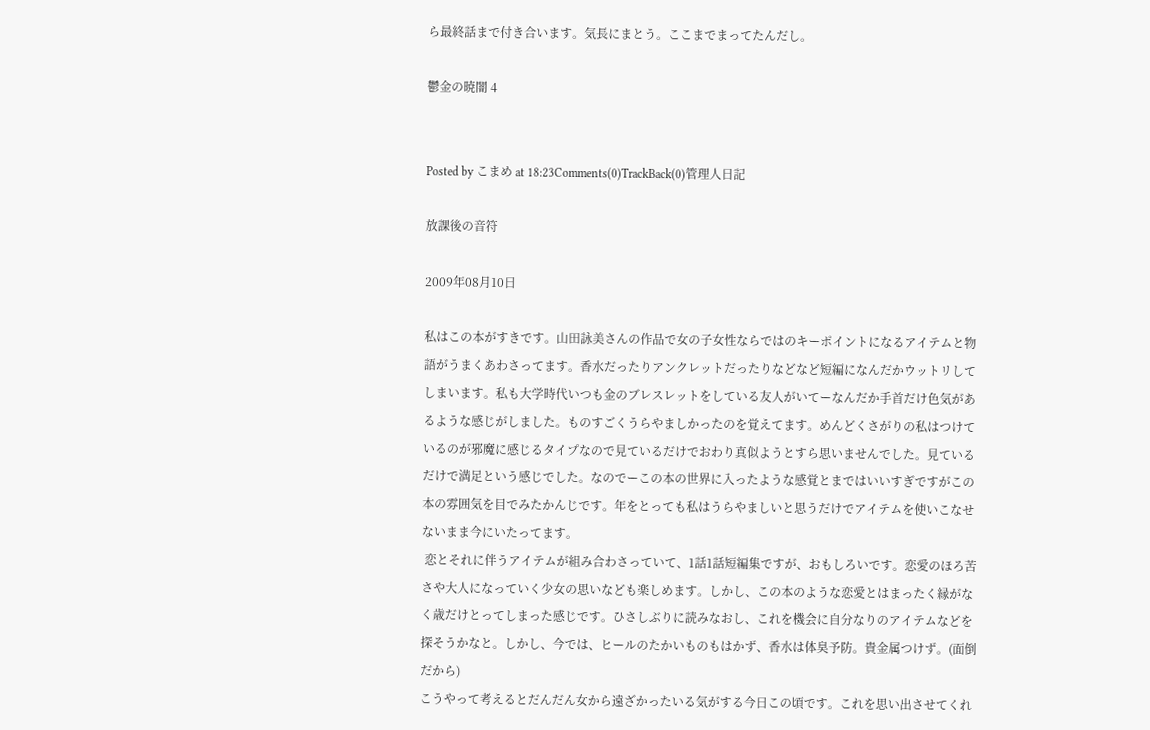ら最終話まで付き合います。気長にまとう。ここまでまってたんだし。

鬱金の暁闇 4


Posted by こまめ at 18:23Comments(0)TrackBack(0)管理人日記

放課後の音符

2009年08月10日

私はこの本がすきです。山田詠美さんの作品で女の子女性ならではのキーポイントになるアイテムと物語がうまくあわさってます。香水だったりアンクレットだったりなどなど短編になんだかウットリしてしまいます。私も大学時代いつも金のブレスレットをしている友人がいてーなんだか手首だけ色気があるような感じがしました。ものすごくうらやましかったのを覚えてます。めんどくさがりの私はつけているのが邪魔に感じるタイプなので見ているだけでおわり真似ようとすら思いませんでした。見ているだけで満足という感じでした。なのでーこの本の世界に入ったような感覚とまではいいすぎですがこの本の雰囲気を目でみたかんじです。年をとっても私はうらやましいと思うだけでアイテムを使いこなせないまま今にいたってます。
 恋とそれに伴うアイテムが組み合わさっていて、1話1話短編集ですが、おもしろいです。恋愛のほろ苦さや大人になっていく少女の思いなども楽しめます。しかし、この本のような恋愛とはまったく縁がなく歳だけとってしまった感じです。ひさしぶりに読みなおし、これを機会に自分なりのアイテムなどを探そうかなと。しかし、今では、ヒールのたかいものもはかず、香水は体臭予防。貴金属つけず。(面倒だから)
こうやって考えるとだんだん女から遠ざかったいる気がする今日この頃です。これを思い出させてくれ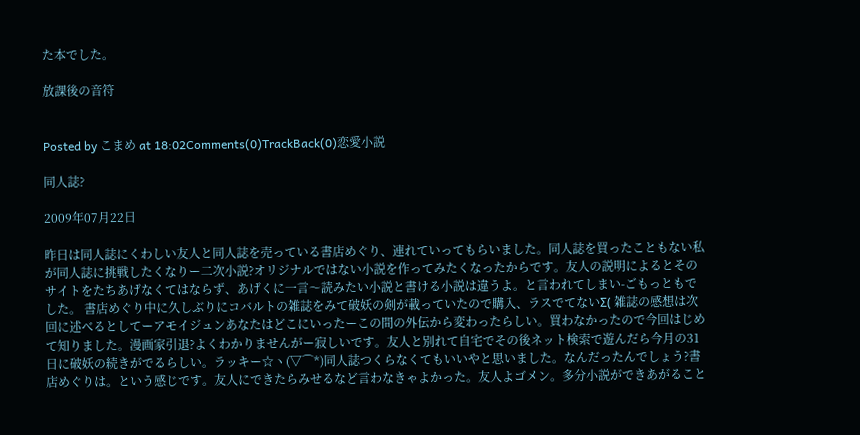た本でした。

放課後の音符


Posted by こまめ at 18:02Comments(0)TrackBack(0)恋愛小説

同人誌?

2009年07月22日

昨日は同人誌にくわしい友人と同人誌を売っている書店めぐり、連れていってもらいました。同人誌を買ったこともない私が同人誌に挑戦したくなりー二次小説?オリジナルではない小説を作ってみたくなったからです。友人の説明によるとそのサイトをたちあげなくてはならず、あげくに一言〜読みたい小説と書ける小説は違うよ。と言われてしまい-ごもっともでした。 書店めぐり中に久しぶりにコバルトの雑誌をみて破妖の剣が載っていたので購入、ラスでてないΣ( 雑誌の感想は次回に述べるとしてーアモイジュンあなたはどこにいったーこの間の外伝から変わったらしい。買わなかったので今回はじめて知りました。漫画家引退?よくわかりませんがー寂しいです。友人と別れて自宅でその後ネット検索で遊んだら今月の31日に破妖の続きがでるらしい。ラッキー☆ヽ(▽⌒*)同人誌つくらなくてもいいやと思いました。なんだったんでしょう?書店めぐりは。という感じです。友人にできたらみせるなど言わなきゃよかった。友人よゴメン。多分小説ができあがること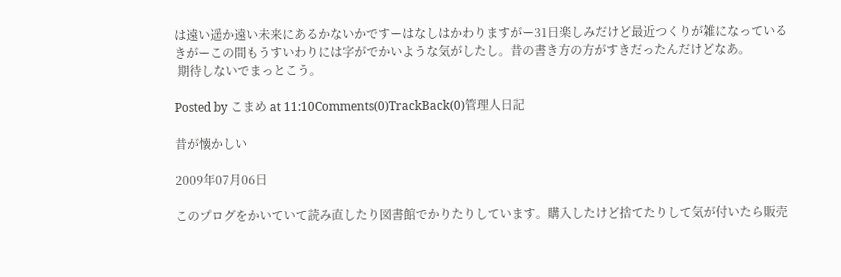は遠い遥か遠い未来にあるかないかですーはなしはかわりますがー31日楽しみだけど最近つくりが雑になっているきがーこの間もうすいわりには字がでかいような気がしたし。昔の書き方の方がすきだったんだけどなあ。
 期待しないでまっとこう。

Posted by こまめ at 11:10Comments(0)TrackBack(0)管理人日記

昔が懐かしい

2009年07月06日

このプログをかいていて読み直したり図書館でかりたりしています。購入したけど捨てたりして気が付いたら販売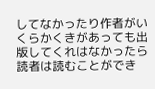してなかったり作者がいくらかくきがあっても出版してくれはなかったら読者は読むことができ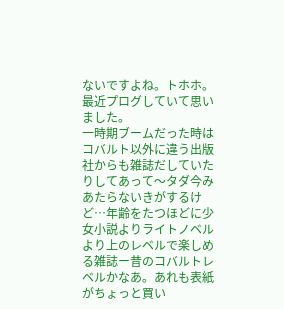ないですよね。トホホ。最近プログしていて思いました。
一時期ブームだった時はコバルト以外に違う出版社からも雑誌だしていたりしてあって〜タダ今みあたらないきがするけど…年齢をたつほどに少女小説よりライトノベルより上のレベルで楽しめる雑誌ー昔のコバルトレベルかなあ。あれも表紙がちょっと買い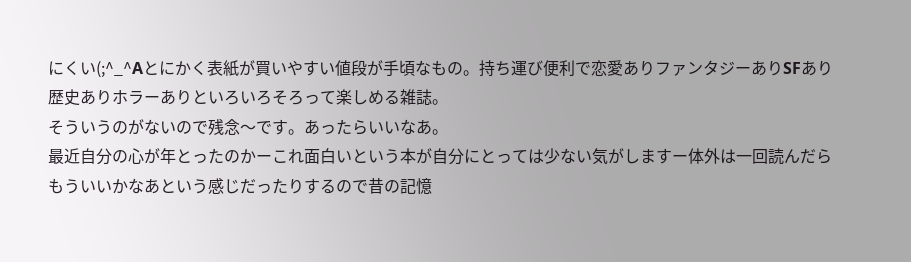にくい(;^_^Aとにかく表紙が買いやすい値段が手頃なもの。持ち運び便利で恋愛ありファンタジーありSFあり歴史ありホラーありといろいろそろって楽しめる雑誌。
そういうのがないので残念〜です。あったらいいなあ。
最近自分の心が年とったのかーこれ面白いという本が自分にとっては少ない気がしますー体外は一回読んだらもういいかなあという感じだったりするので昔の記憶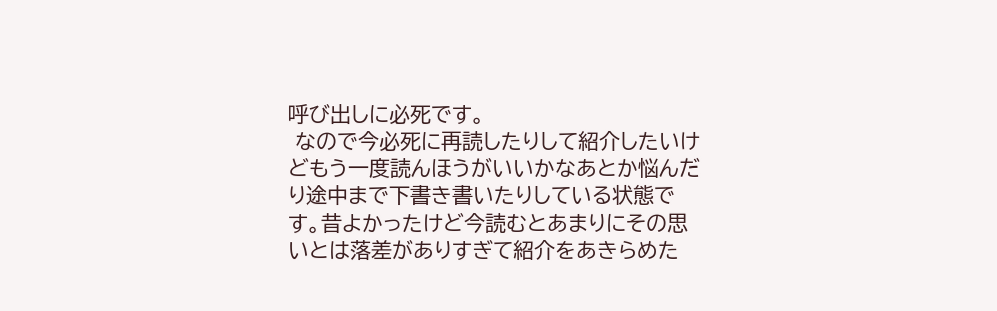呼び出しに必死です。
 なので今必死に再読したりして紹介したいけどもう一度読んほうがいいかなあとか悩んだり途中まで下書き書いたりしている状態です。昔よかったけど今読むとあまりにその思いとは落差がありすぎて紹介をあきらめた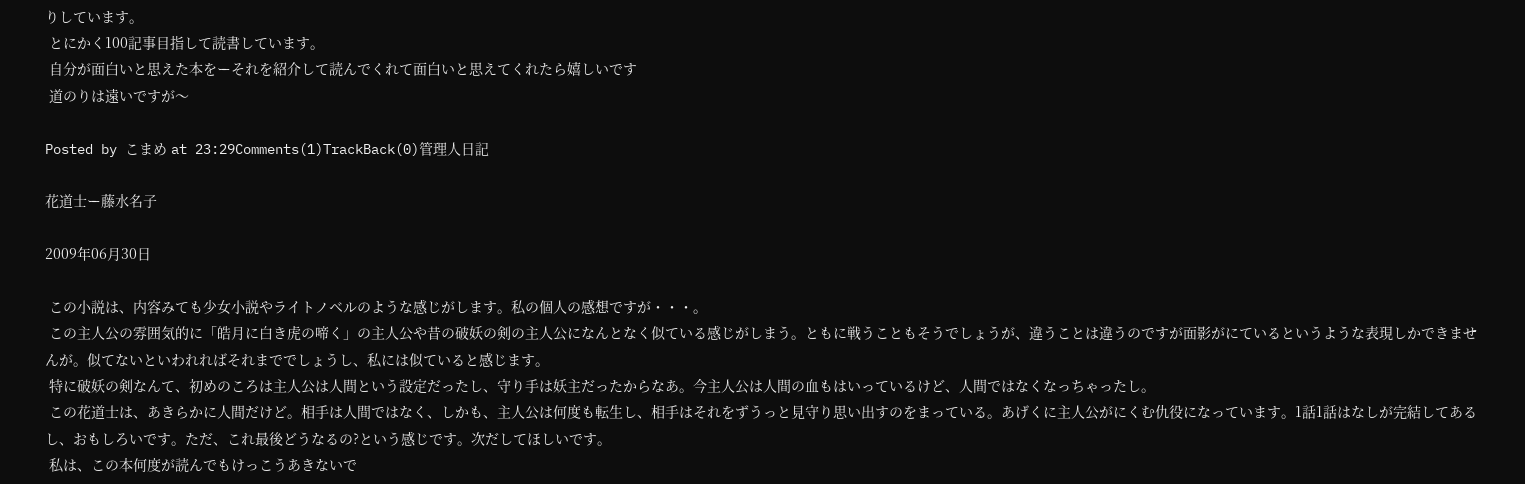りしています。
 とにかく100記事目指して読書しています。
 自分が面白いと思えた本をーそれを紹介して読んでくれて面白いと思えてくれたら嬉しいです
 道のりは遠いですが〜

Posted by こまめ at 23:29Comments(1)TrackBack(0)管理人日記

花道士ー藤水名子

2009年06月30日

 この小説は、内容みても少女小説やライトノベルのような感じがします。私の個人の感想ですが・・・。
 この主人公の雰囲気的に「皓月に白き虎の啼く」の主人公や昔の破妖の剣の主人公になんとなく似ている感じがしまう。ともに戦うこともそうでしょうが、違うことは違うのですが面影がにているというような表現しかできませんが。似てないといわれればそれまででしょうし、私には似ていると感じます。
 特に破妖の剣なんて、初めのころは主人公は人間という設定だったし、守り手は妖主だったからなあ。今主人公は人間の血もはいっているけど、人間ではなくなっちゃったし。
 この花道士は、あきらかに人間だけど。相手は人間ではなく、しかも、主人公は何度も転生し、相手はそれをずうっと見守り思い出すのをまっている。あげくに主人公がにくむ仇役になっています。1話1話はなしが完結してあるし、おもしろいです。ただ、これ最後どうなるの?という感じです。次だしてほしいです。
 私は、この本何度が読んでもけっこうあきないで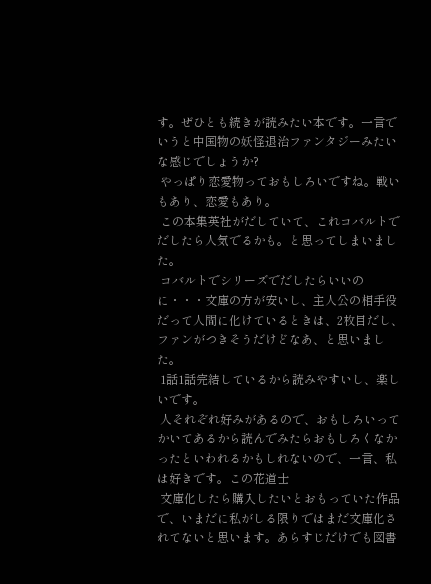す。ぜひとも続きが読みたい本です。一言でいうと中国物の妖怪退治ファンタジーみたいな感じでしょうか?
 やっぱり恋愛物っておもしろいですね。戦いもあり、恋愛もあり。
 この本集英社がだしていて、これコバルトでだしたら人気でるかも。と思ってしまいました。
 コバルトでシリーズでだしたらいいのに・・・文庫の方が安いし、主人公の相手役だって人間に化けているときは、2枚目だし、ファンがつきそうだけどなあ、と思いました。
 1話1話完結しているから読みやすいし、楽しいです。
 人それぞれ好みがあるので、おもしろいってかいてあるから読んでみたらおもしろくなかったといわれるかもしれないので、一言、私は好きです。この花道士
 文庫化したら購入したいとおもっていた作品で、いまだに私がしる限りではまだ文庫化されてないと思います。あらすじだけでも図書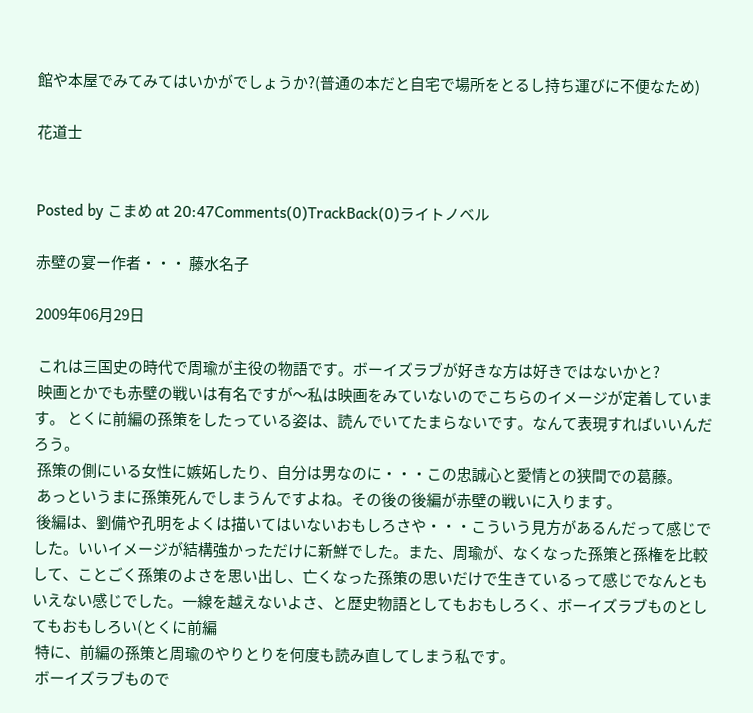館や本屋でみてみてはいかがでしょうか?(普通の本だと自宅で場所をとるし持ち運びに不便なため)

花道士


Posted by こまめ at 20:47Comments(0)TrackBack(0)ライトノベル

赤壁の宴ー作者・・・ 藤水名子

2009年06月29日

 これは三国史の時代で周瑜が主役の物語です。ボーイズラブが好きな方は好きではないかと?
 映画とかでも赤壁の戦いは有名ですが〜私は映画をみていないのでこちらのイメージが定着しています。 とくに前編の孫策をしたっている姿は、読んでいてたまらないです。なんて表現すればいいんだろう。
 孫策の側にいる女性に嫉妬したり、自分は男なのに・・・この忠誠心と愛情との狭間での葛藤。
 あっというまに孫策死んでしまうんですよね。その後の後編が赤壁の戦いに入ります。
 後編は、劉備や孔明をよくは描いてはいないおもしろさや・・・こういう見方があるんだって感じでした。いいイメージが結構強かっただけに新鮮でした。また、周瑜が、なくなった孫策と孫権を比較して、ことごく孫策のよさを思い出し、亡くなった孫策の思いだけで生きているって感じでなんともいえない感じでした。一線を越えないよさ、と歴史物語としてもおもしろく、ボーイズラブものとしてもおもしろい(とくに前編
 特に、前編の孫策と周瑜のやりとりを何度も読み直してしまう私です。
 ボーイズラブもので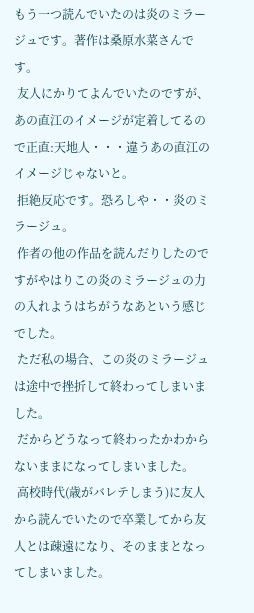もう一つ読んでいたのは炎のミラージュです。著作は桑原水菜さんです。
 友人にかりてよんでいたのですが、あの直江のイメージが定着してるので正直:天地人・・・違うあの直江のイメージじゃないと。
 拒絶反応です。恐ろしや・・炎のミラージュ。
 作者の他の作品を読んだりしたのですがやはりこの炎のミラージュの力の入れようはちがうなあという感じでした。
 ただ私の場合、この炎のミラージュは途中で挫折して終わってしまいました。
 だからどうなって終わったかわからないままになってしまいました。
 高校時代(歳がバレテしまう)に友人から読んでいたので卒業してから友人とは疎遠になり、そのままとなってしまいました。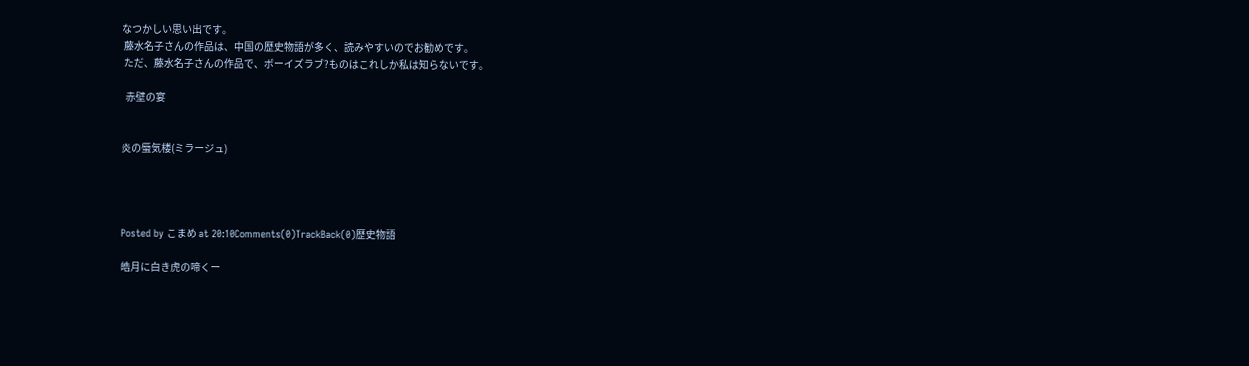なつかしい思い出です。
 藤水名子さんの作品は、中国の歴史物語が多く、読みやすいのでお勧めです。
 ただ、藤水名子さんの作品で、ボーイズラブ?ものはこれしか私は知らないです。

  赤壁の宴


炎の蜃気楼(ミラージュ)




Posted by こまめ at 20:10Comments(0)TrackBack(0)歴史物語

皓月に白き虎の啼くー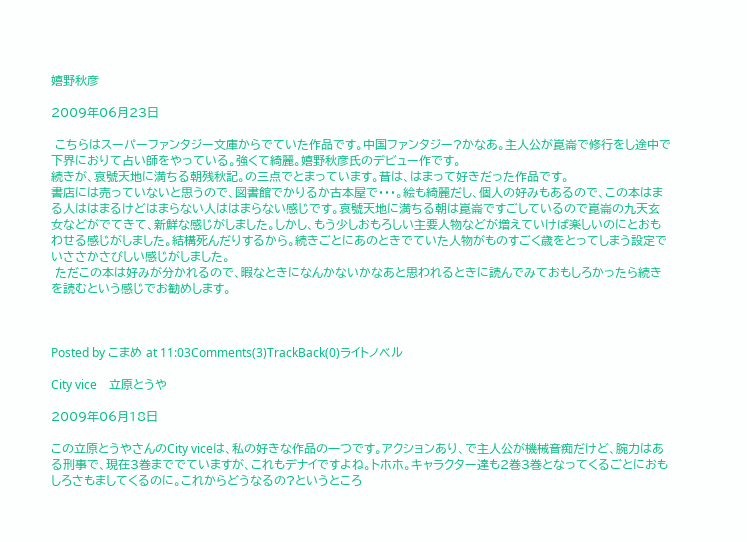嬉野秋彦

2009年06月23日

 こちらはスーパーファンタジー文庫からでていた作品です。中国ファンタジー?かなあ。主人公が崑崙で修行をし途中で下界におりて占い師をやっている。強くて綺麗。嬉野秋彦氏のデビュー作です。
続きが、哀號天地に満ちる朝残秋記。の三点でとまっています。昔は、はまって好きだった作品です。
書店には売っていないと思うので、図書館でかりるか古本屋で・・・。絵も綺麗だし、個人の好みもあるので、この本はまる人ははまるけどはまらない人ははまらない感じです。哀號天地に満ちる朝は崑崙ですごしているので崑崙の九天玄女などがでてきて、新鮮な感じがしました。しかし、もう少しおもろしい主要人物などが増えていけば楽しいのにとおもわせる感じがしました。結構死んだりするから。続きごとにあのときでていた人物がものすごく歳をとってしまう設定でいささかさびしい感じがしました。
 ただこの本は好みが分かれるので、暇なときになんかないかなあと思われるときに読んでみておもしろかったら続きを読むという感じでお勧めします。



Posted by こまめ at 11:03Comments(3)TrackBack(0)ライトノベル

City vice    立原とうや

2009年06月18日

この立原とうやさんのCity viceは、私の好きな作品の一つです。アクションあり、で主人公が機械音痴だけど、腕力はある刑事で、現在3巻まででていますが、これもデナイですよね。トホホ。キャラクター達も2巻3巻となってくるごとにおもしろさもましてくるのに。これからどうなるの?というところ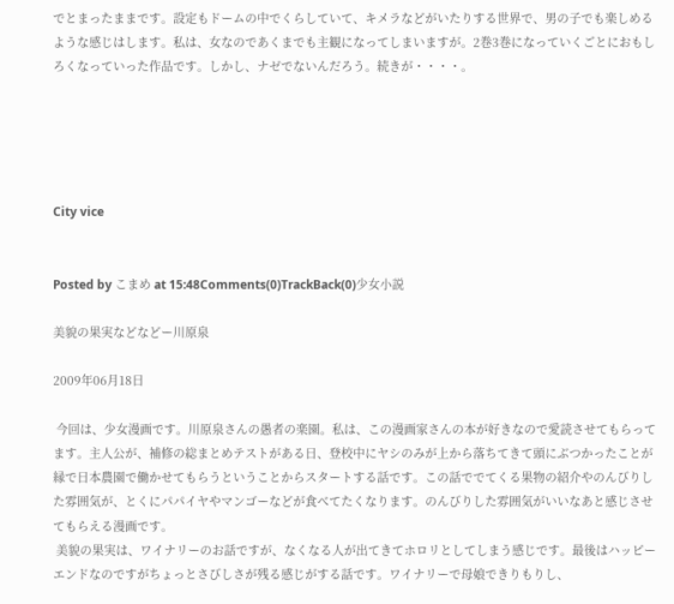でとまったままです。設定もドームの中でくらしていて、キメラなどがいたりする世界で、男の子でも楽しめるような感じはします。私は、女なのであくまでも主観になってしまいますが。2巻3巻になっていくごとにおもしろくなっていった作品です。しかし、ナゼでないんだろう。続きが・・・・。





City vice


Posted by こまめ at 15:48Comments(0)TrackBack(0)少女小説

美貌の果実などなどー川原泉

2009年06月18日

 今回は、少女漫画です。川原泉さんの愚者の楽園。私は、この漫画家さんの本が好きなので愛読させてもらってます。主人公が、補修の総まとめテストがある日、登校中にヤシのみが上から落ちてきて頭にぶつかったことが縁で日本農園で働かせてもらうということからスタートする話です。この話ででてくる果物の紹介やのんびりした雰囲気が、とくにパパイヤやマンゴーなどが食べてたくなります。のんびりした雰囲気がいいなあと感じさせてもらえる漫画です。
 美貌の果実は、ワイナリーのお話ですが、なくなる人が出てきてホロリとしてしまう感じです。最後はハッピーエンドなのですがちょっとさびしさが残る感じがする話です。ワイナリーで母娘できりもりし、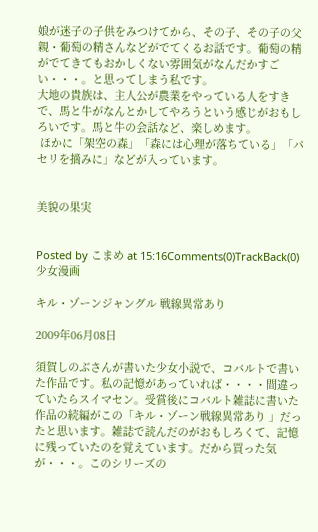娘が迷子の子供をみつけてから、その子、その子の父親・葡萄の精さんなどがでてくるお話です。葡萄の精がでてきてもおかしくない雰囲気がなんだかすごい・・・。と思ってしまう私です。
大地の貴族は、主人公が農業をやっている人をすきで、馬と牛がなんとかしてやろうという感じがおもしろいです。馬と牛の会話など、楽しめます。
 ほかに「架空の森」「森には心理が落ちている」「パセリを摘みに」などが入っています。


美貌の果実


Posted by こまめ at 15:16Comments(0)TrackBack(0)少女漫画

キル・ゾーンジャングル 戦線異常あり

2009年06月08日

須賀しのぶさんが書いた少女小説で、コバルトで書いた作品です。私の記憶があっていれば・・・・間違っていたらスイマセン。受賞後にコバルト雑誌に書いた作品の続編がこの「キル・ゾーン戦線異常あり 」だったと思います。雑誌で読んだのがおもしろくて、記憶に残っていたのを覚えています。だから買った気が・・・。このシリーズの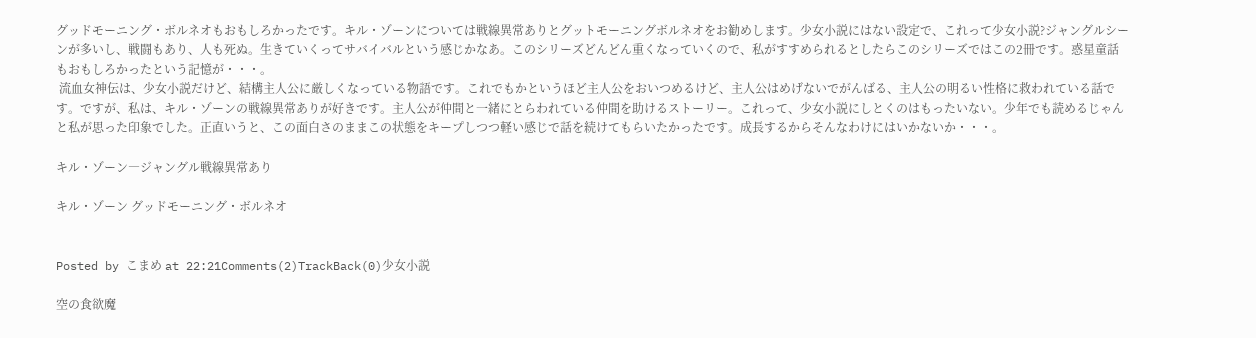グッドモーニング・ボルネオもおもしろかったです。キル・ゾーンについては戦線異常ありとグットモーニングボルネオをお勧めします。少女小説にはない設定で、これって少女小説?ジャングルシーンが多いし、戦闘もあり、人も死ぬ。生きていくってサバイバルという感じかなあ。このシリーズどんどん重くなっていくので、私がすすめられるとしたらこのシリーズではこの2冊です。惑星童話もおもしろかったという記憶が・・・。
 流血女神伝は、少女小説だけど、結構主人公に厳しくなっている物語です。これでもかというほど主人公をおいつめるけど、主人公はめげないでがんばる、主人公の明るい性格に救われている話です。ですが、私は、キル・ゾーンの戦線異常ありが好きです。主人公が仲間と一緒にとらわれている仲間を助けるストーリー。これって、少女小説にしとくのはもったいない。少年でも読めるじゃんと私が思った印象でした。正直いうと、この面白さのままこの状態をキープしつつ軽い感じで話を続けてもらいたかったです。成長するからそんなわけにはいかないか・・・。

キル・ゾーン―ジャングル戦線異常あり

キル・ゾーン グッドモーニング・ボルネオ


Posted by こまめ at 22:21Comments(2)TrackBack(0)少女小説

空の食欲魔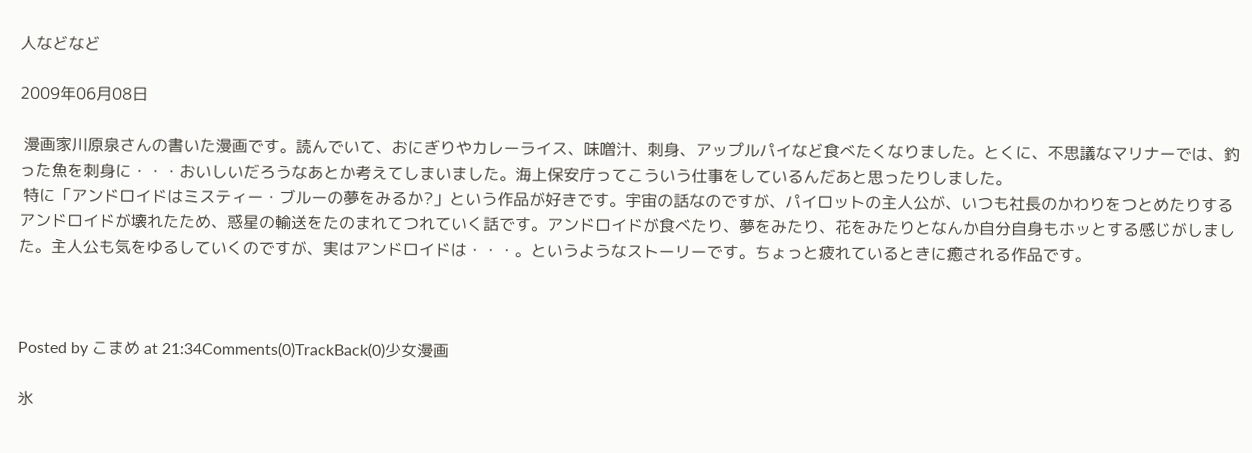人などなど

2009年06月08日

 漫画家川原泉さんの書いた漫画です。読んでいて、おにぎりやカレーライス、味噌汁、刺身、アップルパイなど食べたくなりました。とくに、不思議なマリナーでは、釣った魚を刺身に・・・おいしいだろうなあとか考えてしまいました。海上保安庁ってこういう仕事をしているんだあと思ったりしました。
 特に「アンドロイドはミスティー・ブルーの夢をみるか?」という作品が好きです。宇宙の話なのですが、パイロットの主人公が、いつも社長のかわりをつとめたりするアンドロイドが壊れたため、惑星の輸送をたのまれてつれていく話です。アンドロイドが食べたり、夢をみたり、花をみたりとなんか自分自身もホッとする感じがしました。主人公も気をゆるしていくのですが、実はアンドロイドは・・・。というようなストーリーです。ちょっと疲れているときに癒される作品です。



Posted by こまめ at 21:34Comments(0)TrackBack(0)少女漫画

氷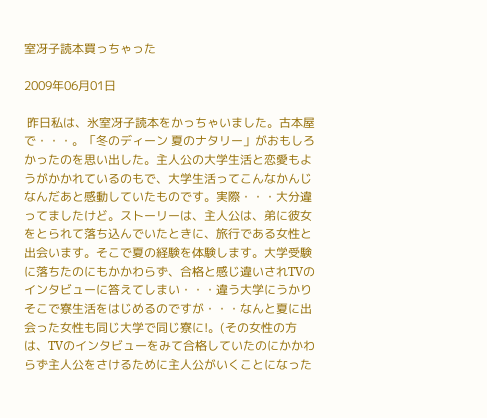室冴子読本買っちゃった

2009年06月01日

 昨日私は、氷室冴子読本をかっちゃいました。古本屋で・・・。「冬のディーン 夏のナタリー」がおもしろかったのを思い出した。主人公の大学生活と恋愛もようがかかれているのもで、大学生活ってこんなかんじなんだあと感動していたものです。実際・・・大分違ってましたけど。ストーリーは、主人公は、弟に彼女をとられて落ち込んでいたときに、旅行である女性と出会います。そこで夏の経験を体験します。大学受験に落ちたのにもかかわらず、合格と感じ違いされTVのインタビューに答えてしまい・・・違う大学にうかりそこで寮生活をはじめるのですが・・・なんと夏に出会った女性も同じ大学で同じ寮に!。(その女性の方は、TVのインタビューをみて合格していたのにかかわらず主人公をさけるために主人公がいくことになった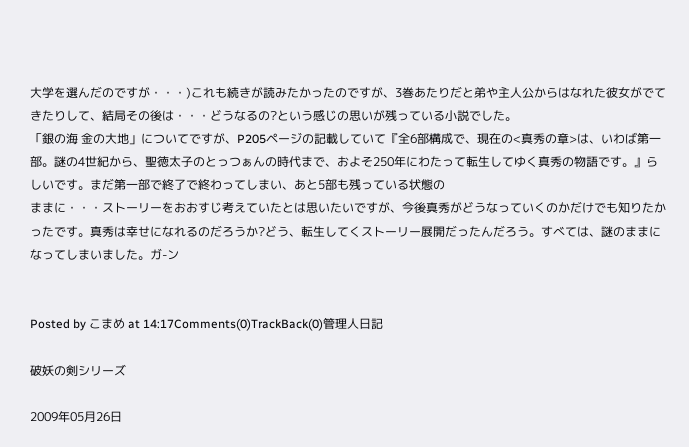大学を選んだのですが・・・)これも続きが読みたかったのですが、3巻あたりだと弟や主人公からはなれた彼女がでてきたりして、結局その後は・・・どうなるの?という感じの思いが残っている小説でした。
「銀の海 金の大地」についてですが、P205ページの記載していて『全6部構成で、現在の<真秀の章>は、いわば第一部。謎の4世紀から、聖徳太子のとっつぁんの時代まで、およそ250年にわたって転生してゆく真秀の物語です。』らしいです。まだ第一部で終了で終わってしまい、あと5部も残っている状態の
ままに・・・ストーリーをおおすじ考えていたとは思いたいですが、今後真秀がどうなっていくのかだけでも知りたかったです。真秀は幸せになれるのだろうか?どう、転生してくストーリー展開だったんだろう。すべては、謎のままになってしまいました。ガ-ン


Posted by こまめ at 14:17Comments(0)TrackBack(0)管理人日記

破妖の剣シリーズ

2009年05月26日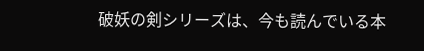破妖の剣シリーズは、今も読んでいる本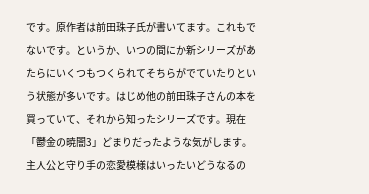です。原作者は前田珠子氏が書いてます。これもでないです。というか、いつの間にか新シリーズがあたらにいくつもつくられてそちらがでていたりという状態が多いです。はじめ他の前田珠子さんの本を買っていて、それから知ったシリーズです。現在「鬱金の暁闇3」どまりだったような気がします。主人公と守り手の恋愛模様はいったいどうなるの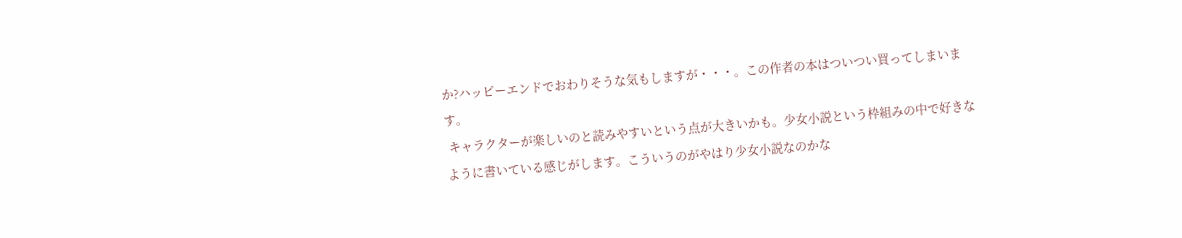か?ハッピーエンドでおわりそうな気もしますが・・・。この作者の本はついつい買ってしまいます。
 キャラクターが楽しいのと読みやすいという点が大きいかも。少女小説という枠組みの中で好きなように書いている感じがします。こういうのがやはり少女小説なのかな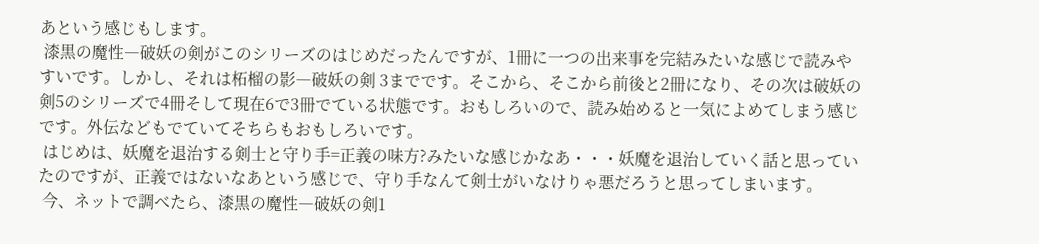あという感じもします。
 漆黒の魔性―破妖の剣がこのシリーズのはじめだったんですが、1冊に一つの出来事を完結みたいな感じで読みやすいです。しかし、それは柘榴の影―破妖の剣 3までです。そこから、そこから前後と2冊になり、その次は破妖の剣5のシリーズで4冊そして現在6で3冊でている状態です。おもしろいので、読み始めると一気によめてしまう感じです。外伝などもでていてそちらもおもしろいです。
 はじめは、妖魔を退治する剣士と守り手=正義の味方?みたいな感じかなあ・・・妖魔を退治していく話と思っていたのですが、正義ではないなあという感じで、守り手なんて剣士がいなけりゃ悪だろうと思ってしまいます。
 今、ネットで調べたら、漆黒の魔性―破妖の剣1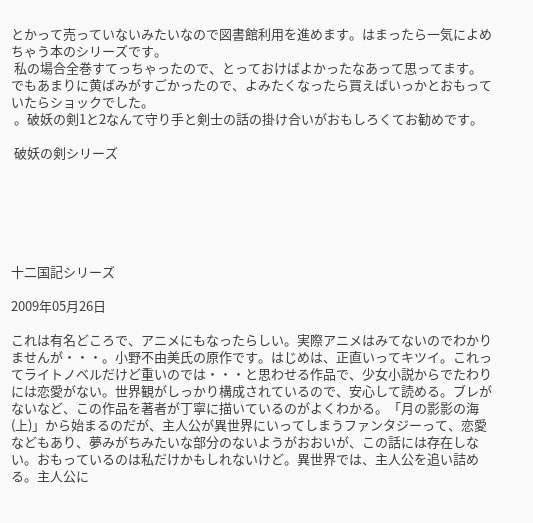とかって売っていないみたいなので図書館利用を進めます。はまったら一気によめちゃう本のシリーズです。
 私の場合全巻すてっちゃったので、とっておけばよかったなあって思ってます。でもあまりに黄ばみがすごかったので、よみたくなったら買えばいっかとおもっていたらショックでした。
 。破妖の剣1と2なんて守り手と剣士の話の掛け合いがおもしろくてお勧めです。

 破妖の剣シリーズ






十二国記シリーズ

2009年05月26日

これは有名どころで、アニメにもなったらしい。実際アニメはみてないのでわかりませんが・・・。小野不由美氏の原作です。はじめは、正直いってキツイ。これってライトノベルだけど重いのでは・・・と思わせる作品で、少女小説からでたわりには恋愛がない。世界観がしっかり構成されているので、安心して読める。ブレがないなど、この作品を著者が丁寧に描いているのがよくわかる。「月の影影の海 (上)」から始まるのだが、主人公が異世界にいってしまうファンタジーって、恋愛などもあり、夢みがちみたいな部分のないようがおおいが、この話には存在しない。おもっているのは私だけかもしれないけど。異世界では、主人公を追い詰める。主人公に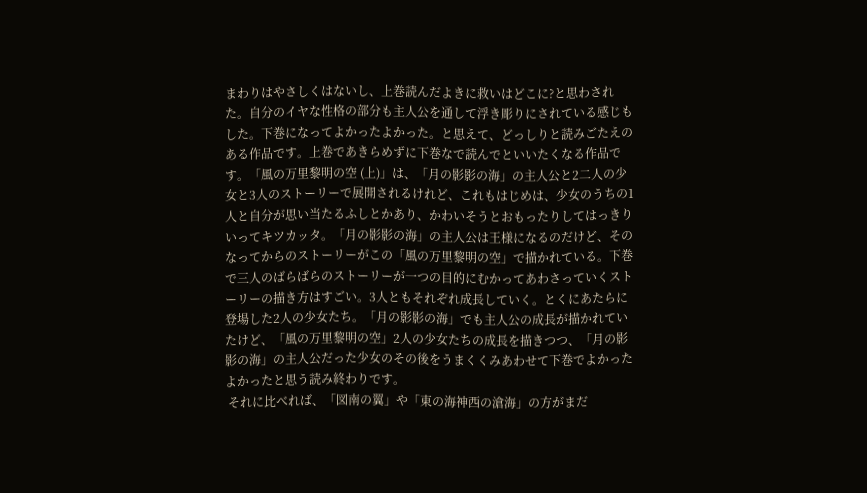まわりはやさしくはないし、上巻読んだよきに救いはどこに?と思わされた。自分のイヤな性格の部分も主人公を通して浮き彫りにされている感じもした。下巻になってよかったよかった。と思えて、どっしりと読みごたえのある作品です。上巻であきらめずに下巻なで読んでといいたくなる作品です。「風の万里黎明の空 (上)」は、「月の影影の海」の主人公と2二人の少女と3人のストーリーで展開されるけれど、これもはじめは、少女のうちの1人と自分が思い当たるふしとかあり、かわいそうとおもったりしてはっきりいってキツカッタ。「月の影影の海」の主人公は王様になるのだけど、そのなってからのストーリーがこの「風の万里黎明の空」で描かれている。下巻で三人のばらばらのストーリーが一つの目的にむかってあわさっていくストーリーの描き方はすごい。3人ともそれぞれ成長していく。とくにあたらに登場した2人の少女たち。「月の影影の海」でも主人公の成長が描かれていたけど、「風の万里黎明の空」2人の少女たちの成長を描きつつ、「月の影影の海」の主人公だった少女のその後をうまくくみあわせて下巻でよかったよかったと思う読み終わりです。
 それに比べれば、「図南の翼」や「東の海神西の滄海」の方がまだ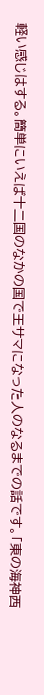軽い感じはする。簡単にいえば十二国のなかの国で王サマになった人のなるまでの話です。「東の海神西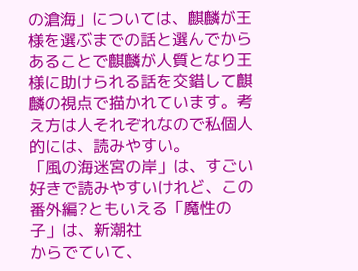の滄海」については、麒麟が王様を選ぶまでの話と選んでからあることで麒麟が人質となり王様に助けられる話を交錯して麒麟の視点で描かれています。考え方は人それぞれなので私個人的には、読みやすい。
「風の海迷宮の岸」は、すごい好きで読みやすいけれど、この番外編?ともいえる「魔性の子」は、新潮社
からでていて、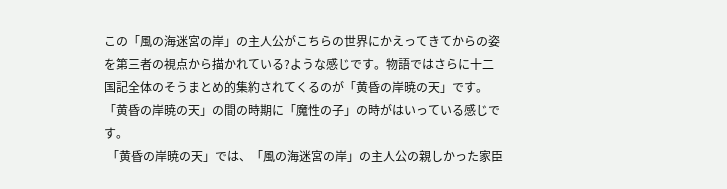この「風の海迷宮の岸」の主人公がこちらの世界にかえってきてからの姿を第三者の視点から描かれている?ような感じです。物語ではさらに十二国記全体のそうまとめ的集約されてくるのが「黄昏の岸暁の天」です。「黄昏の岸暁の天」の間の時期に「魔性の子」の時がはいっている感じです。
 「黄昏の岸暁の天」では、「風の海迷宮の岸」の主人公の親しかった家臣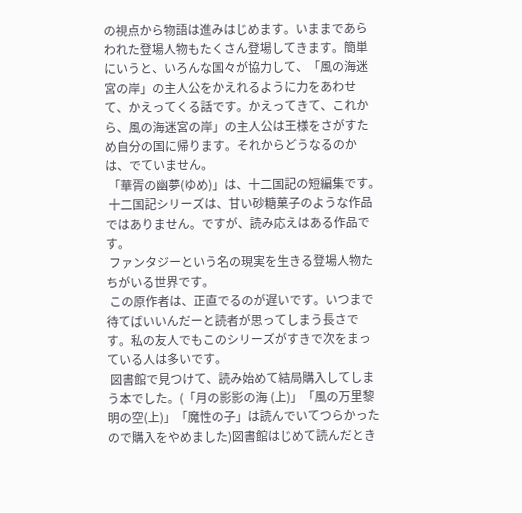の視点から物語は進みはじめます。いままであらわれた登場人物もたくさん登場してきます。簡単にいうと、いろんな国々が協力して、「風の海迷宮の岸」の主人公をかえれるように力をあわせて、かえってくる話です。かえってきて、これから、風の海迷宮の岸」の主人公は王様をさがすため自分の国に帰ります。それからどうなるのかは、でていません。
 「華胥の幽夢(ゆめ)」は、十二国記の短編集です。
 十二国記シリーズは、甘い砂糖菓子のような作品ではありません。ですが、読み応えはある作品です。
 ファンタジーという名の現実を生きる登場人物たちがいる世界です。
 この原作者は、正直でるのが遅いです。いつまで待てばいいんだーと読者が思ってしまう長さです。私の友人でもこのシリーズがすきで次をまっている人は多いです。
 図書館で見つけて、読み始めて結局購入してしまう本でした。(「月の影影の海 (上)」「風の万里黎明の空(上)」「魔性の子」は読んでいてつらかったので購入をやめました)図書館はじめて読んだとき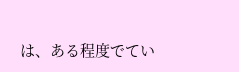は、ある程度でてい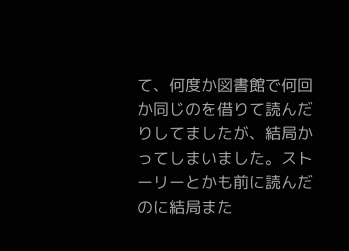て、何度か図書館で何回か同じのを借りて読んだりしてましたが、結局かってしまいました。ストーリーとかも前に読んだのに結局また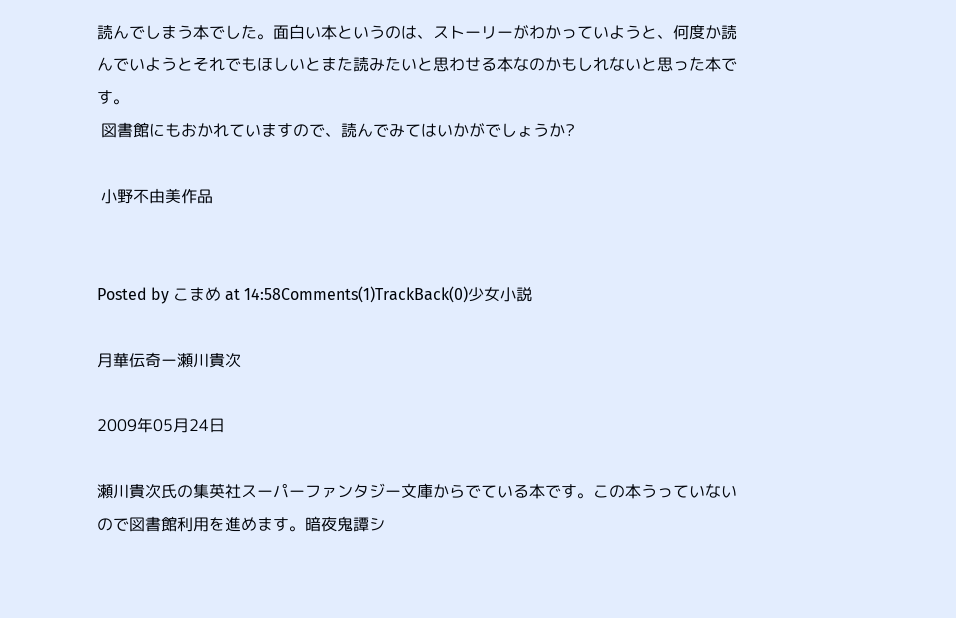読んでしまう本でした。面白い本というのは、ストーリーがわかっていようと、何度か読んでいようとそれでもほしいとまた読みたいと思わせる本なのかもしれないと思った本です。
 図書館にもおかれていますので、読んでみてはいかがでしょうか?

 小野不由美作品


Posted by こまめ at 14:58Comments(1)TrackBack(0)少女小説

月華伝奇ー瀬川貴次

2009年05月24日

瀬川貴次氏の集英社スーパーファンタジー文庫からでている本です。この本うっていないので図書館利用を進めます。暗夜鬼譚シ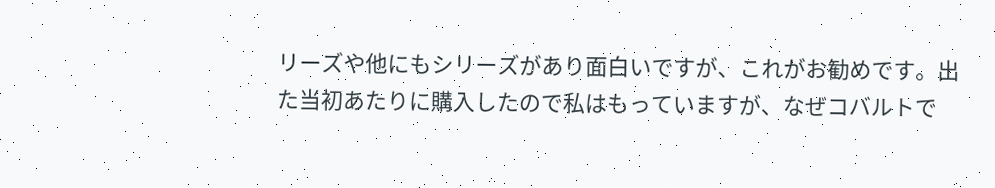リーズや他にもシリーズがあり面白いですが、これがお勧めです。出た当初あたりに購入したので私はもっていますが、なぜコバルトで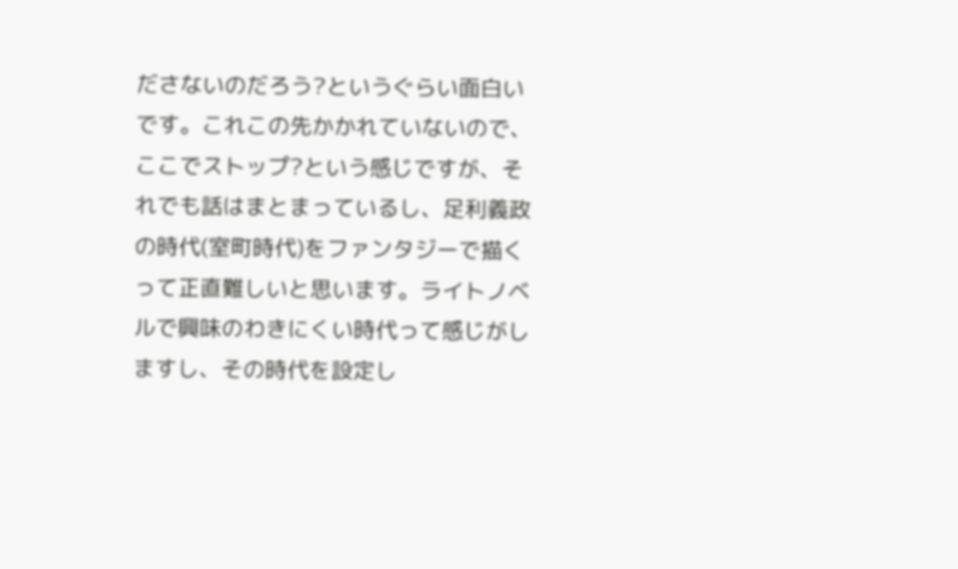ださないのだろう?というぐらい面白いです。これこの先かかれていないので、ここでストップ?という感じですが、それでも話はまとまっているし、足利義政の時代(室町時代)をファンタジーで描くって正直難しいと思います。ライトノベルで興味のわきにくい時代って感じがしますし、その時代を設定し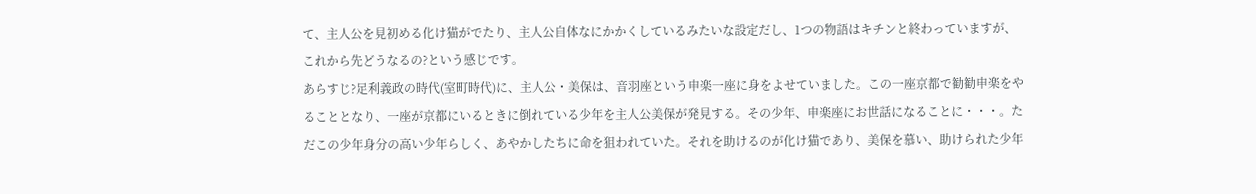て、主人公を見初める化け猫がでたり、主人公自体なにかかくしているみたいな設定だし、1つの物語はキチンと終わっていますが、これから先どうなるの?という感じです。
あらすじ?足利義政の時代(室町時代)に、主人公・美保は、音羽座という申楽一座に身をよせていました。この一座京都で勧勧申楽をやることとなり、一座が京都にいるときに倒れている少年を主人公美保が発見する。その少年、申楽座にお世話になることに・・・。ただこの少年身分の高い少年らしく、あやかしたちに命を狙われていた。それを助けるのが化け猫であり、美保を慕い、助けられた少年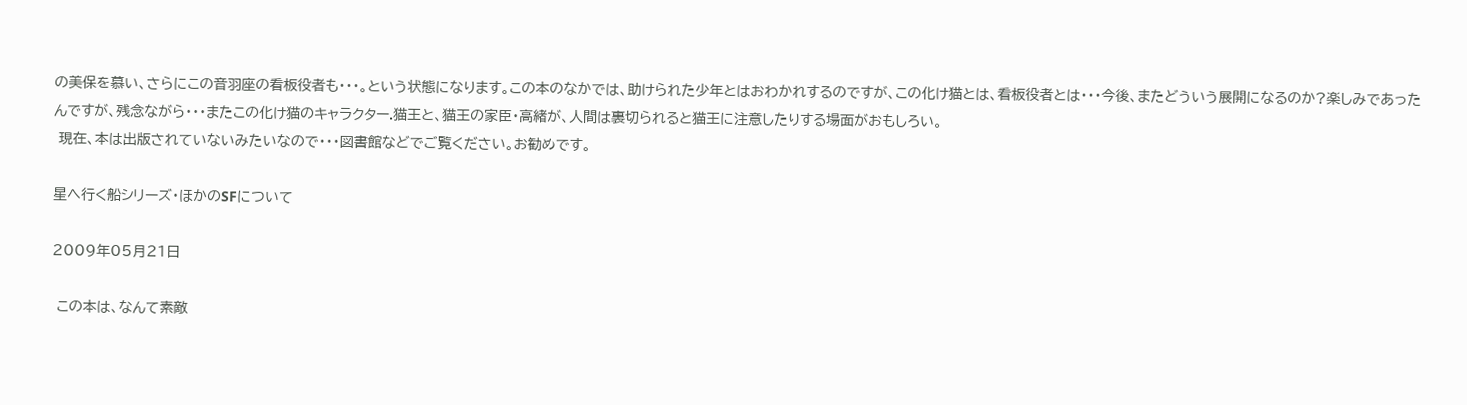の美保を慕い、さらにこの音羽座の看板役者も・・・。という状態になります。この本のなかでは、助けられた少年とはおわかれするのですが、この化け猫とは、看板役者とは・・・今後、またどういう展開になるのか?楽しみであったんですが、残念ながら・・・またこの化け猫のキャラクター.猫王と、猫王の家臣・高緒が、人間は裏切られると猫王に注意したりする場面がおもしろい。
 現在、本は出版されていないみたいなので・・・図書館などでご覧ください。お勧めです。

星へ行く船シリーズ・ほかのSFについて

2009年05月21日

 この本は、なんて素敵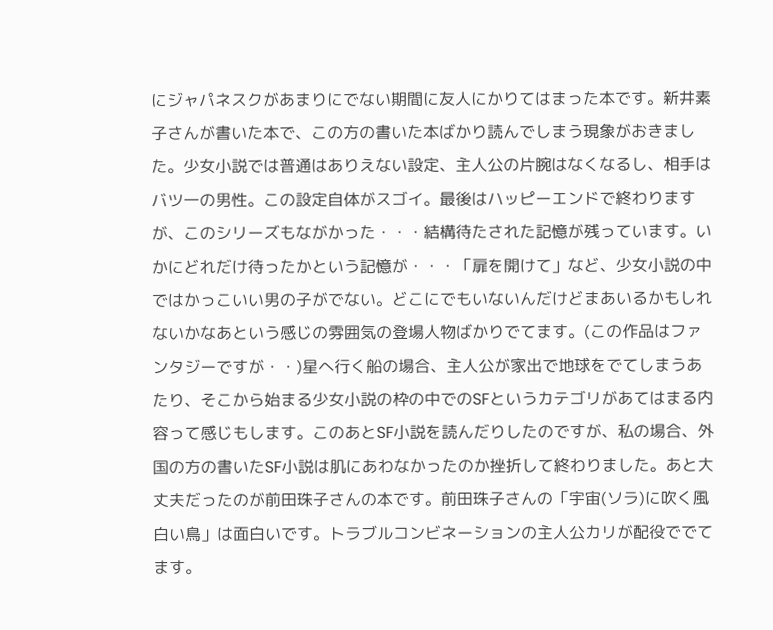にジャパネスクがあまりにでない期間に友人にかりてはまった本です。新井素子さんが書いた本で、この方の書いた本ばかり読んでしまう現象がおきました。少女小説では普通はありえない設定、主人公の片腕はなくなるし、相手はバツ一の男性。この設定自体がスゴイ。最後はハッピーエンドで終わりますが、このシリーズもながかった・・・結構待たされた記憶が残っています。いかにどれだけ待ったかという記憶が・・・「扉を開けて」など、少女小説の中ではかっこいい男の子がでない。どこにでもいないんだけどまあいるかもしれないかなあという感じの雰囲気の登場人物ばかりでてます。(この作品はファンタジーですが・・)星へ行く船の場合、主人公が家出で地球をでてしまうあたり、そこから始まる少女小説の枠の中でのSFというカテゴリがあてはまる内容って感じもします。このあとSF小説を読んだりしたのですが、私の場合、外国の方の書いたSF小説は肌にあわなかったのか挫折して終わりました。あと大丈夫だったのが前田珠子さんの本です。前田珠子さんの「宇宙(ソラ)に吹く風白い鳥」は面白いです。トラブルコンビネーションの主人公カリが配役ででてます。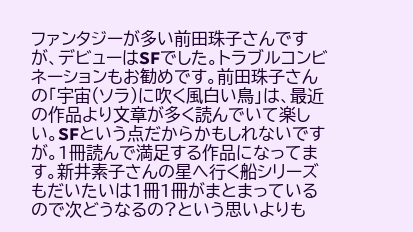ファンタジーが多い前田珠子さんですが、デビューはSFでした。トラブルコンビネーションもお勧めです。前田珠子さんの「宇宙(ソラ)に吹く風白い鳥」は、最近の作品より文章が多く読んでいて楽しい。SFという点だからかもしれないですが。1冊読んで満足する作品になってます。新井素子さんの星へ行く船シリーズもだいたいは1冊1冊がまとまっているので次どうなるの?という思いよりも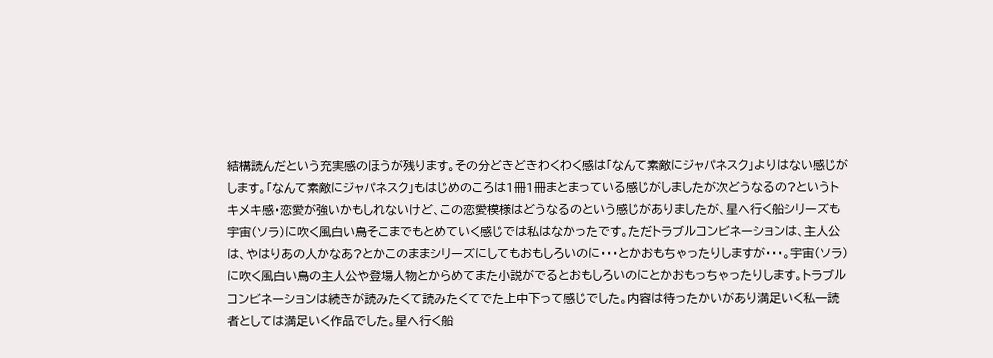結構読んだという充実感のほうが残ります。その分どきどきわくわく感は「なんて素敵にジャパネスク」よりはない感じがします。「なんて素敵にジャパネスク」もはじめのころは1冊1冊まとまっている感じがしましたが次どうなるの?というトキメキ感・恋愛が強いかもしれないけど、この恋愛模様はどうなるのという感じがありましたが、星へ行く船シリーズも宇宙(ソラ)に吹く風白い鳥そこまでもとめていく感じでは私はなかったです。ただトラブルコンビネーションは、主人公は、やはりあの人かなあ?とかこのままシリーズにしてもおもしろいのに・・・とかおもちゃったりしますが・・・。宇宙(ソラ)に吹く風白い鳥の主人公や登場人物とからめてまた小説がでるとおもしろいのにとかおもっちゃったりします。トラブルコンビネーションは続きが読みたくて読みたくてでた上中下って感じでした。内容は待ったかいがあり満足いく私一読者としては満足いく作品でした。星へ行く船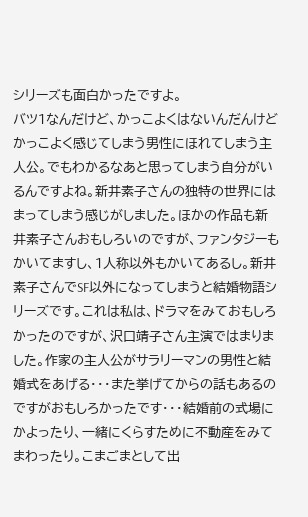シリーズも面白かったですよ。
バツ1なんだけど、かっこよくはないんだんけどかっこよく感じてしまう男性にほれてしまう主人公。でもわかるなあと思ってしまう自分がいるんですよね。新井素子さんの独特の世界にはまってしまう感じがしました。ほかの作品も新井素子さんおもしろいのですが、ファンタジーもかいてますし、1人称以外もかいてあるし。新井素子さんでSF以外になってしまうと結婚物語シリーズです。これは私は、ドラマをみておもしろかったのですが、沢口靖子さん主演ではまりました。作家の主人公がサラリーマンの男性と結婚式をあげる・・・また挙げてからの話もあるのですがおもしろかったです・・・結婚前の式場にかよったり、一緒にくらすために不動産をみてまわったり。こまごまとして出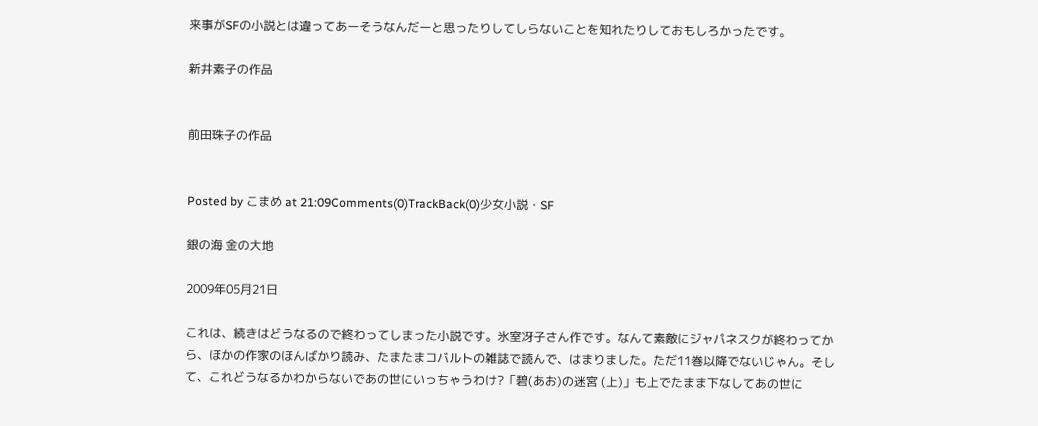来事がSFの小説とは違ってあーそうなんだーと思ったりしてしらないことを知れたりしておもしろかったです。

新井素子の作品


前田珠子の作品


Posted by こまめ at 21:09Comments(0)TrackBack(0)少女小説・SF

銀の海 金の大地

2009年05月21日

これは、続きはどうなるので終わってしまった小説です。氷室冴子さん作です。なんて素敵にジャパネスクが終わってから、ほかの作家のほんばかり読み、たまたまコバルトの雑誌で読んで、はまりました。ただ11巻以降でないじゃん。そして、これどうなるかわからないであの世にいっちゃうわけ?「碧(あお)の迷宮 (上)」も上でたまま下なしてあの世に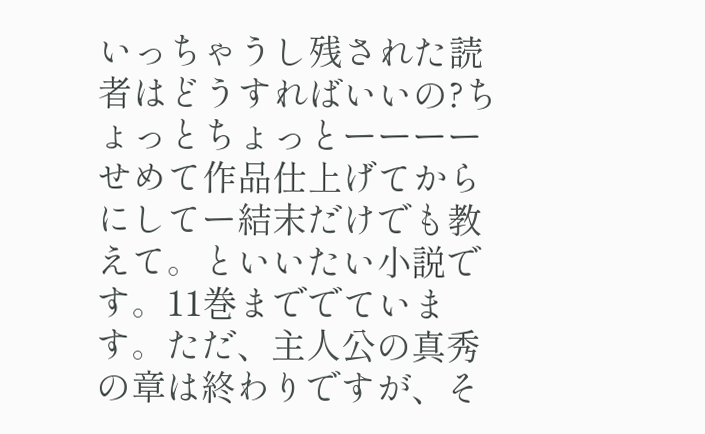いっちゃうし残された読者はどうすればいいの?ちょっとちょっとーーーーせめて作品仕上げてからにしてー結末だけでも教えて。といいたい小説です。11巻まででています。ただ、主人公の真秀の章は終わりですが、そ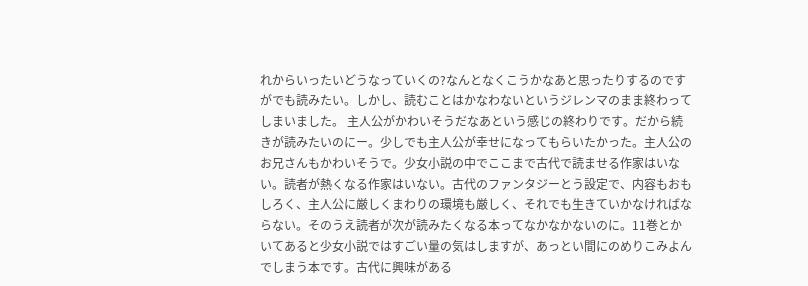れからいったいどうなっていくの?なんとなくこうかなあと思ったりするのですがでも読みたい。しかし、読むことはかなわないというジレンマのまま終わってしまいました。 主人公がかわいそうだなあという感じの終わりです。だから続きが読みたいのにー。少しでも主人公が幸せになってもらいたかった。主人公のお兄さんもかわいそうで。少女小説の中でここまで古代で読ませる作家はいない。読者が熱くなる作家はいない。古代のファンタジーとう設定で、内容もおもしろく、主人公に厳しくまわりの環境も厳しく、それでも生きていかなければならない。そのうえ読者が次が読みたくなる本ってなかなかないのに。11巻とかいてあると少女小説ではすごい量の気はしますが、あっとい間にのめりこみよんでしまう本です。古代に興味がある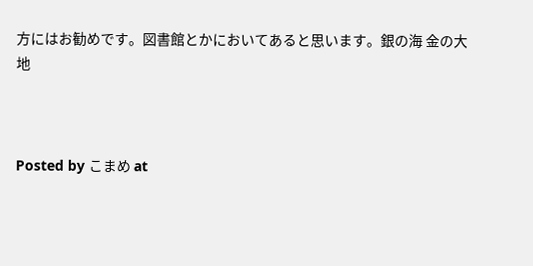方にはお勧めです。図書館とかにおいてあると思います。銀の海 金の大地



Posted by こまめ at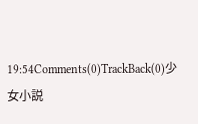19:54Comments(0)TrackBack(0)少女小説